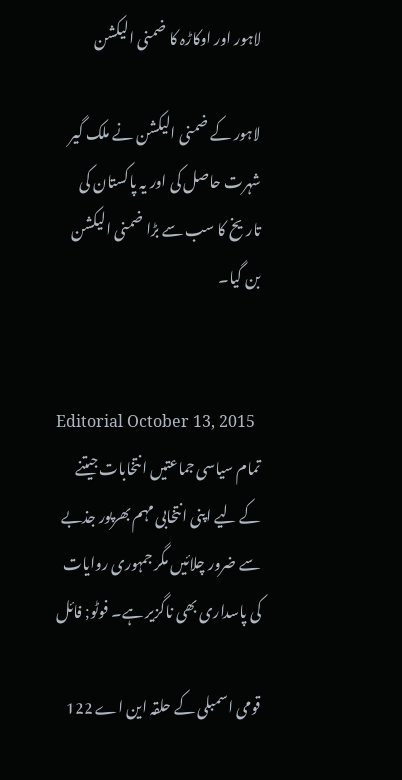لاہور اور اوکاڑہ کا ضمنی الیکشن

لاہور کے ضمنی الیکشن نے ملک گیر شہرت حاصل کی اور یہ پاکستان کی تاریخ کا سب سے بڑا ضمنی الیکشن بن گیا۔


Editorial October 13, 2015
تمام سیاسی جماعتیں انتخابات جیتنے کے لیے اپنی انتخابی مہم بھرپور جذبے سے ضرور چلائیں مگر جمہوری روایات کی پاسداری بھی ناگزیر ہے۔ فوٹو; فائل

قومی اسمبلی کے حلقہ این اے 122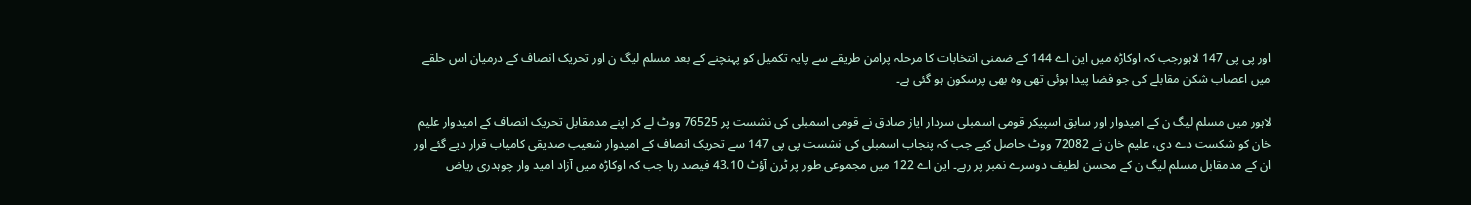اور پی پی 147 لاہورجب کہ اوکاڑہ میں این اے 144 کے ضمنی انتخابات کا مرحلہ پرامن طریقے سے پایہ تکمیل کو پہنچنے کے بعد مسلم لیگ ن اور تحریک انصاف کے درمیان اس حلقے میں اعصاب شکن مقابلے کی جو فضا پیدا ہوئی تھی وہ بھی پرسکون ہو گئی ہے۔

لاہور میں مسلم لیگ ن کے امیدوار اور سابق اسپیکر قومی اسمبلی سردار ایاز صادق نے قومی اسمبلی کی نشست پر 76525 ووٹ لے کر اپنے مدمقابل تحریک انصاف کے امیدوار علیم خان کو شکست دے دی، علیم خان نے 72082 ووٹ حاصل کیے جب کہ پنجاب اسمبلی کی نشست پی پی 147 سے تحریک انصاف کے امیدوار شعیب صدیقی کامیاب قرار دیے گئے اور ان کے مدمقابل مسلم لیگ ن کے محسن لطیف دوسرے نمبر پر رہے۔ این اے 122 میں مجموعی طور پر ٹرن آؤٹ 43.10 فیصد رہا جب کہ اوکاڑہ میں آزاد امید وار چوہدری ریاض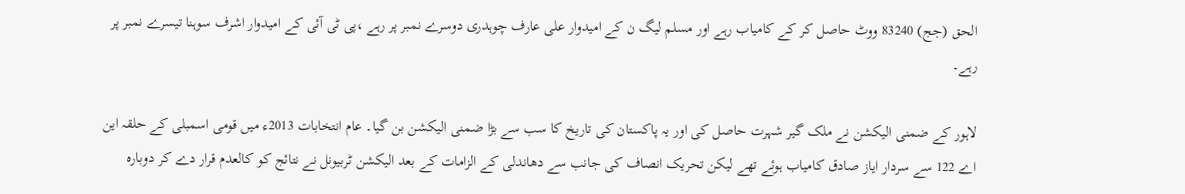الحق (جج) 83240 ووٹ حاصل کر کے کامیاب رہے اور مسلم لیگ ن کے امیدوار علی عارف چوہدری دوسرے نمبر پر رہے ،پی ٹی آئی کے امیدوار اشرف سوہنا تیسرے نمبر پر رہے۔

لاہور کے ضمنی الیکشن نے ملک گیر شہرت حاصل کی اور یہ پاکستان کی تاریخ کا سب سے بڑا ضمنی الیکشن بن گیا۔ عام انتخابات 2013ء میں قومی اسمبلی کے حلقہ این اے 122 سے سردار ایاز صادق کامیاب ہوئے تھے لیکن تحریک انصاف کی جانب سے دھاندلی کے الزامات کے بعد الیکشن ٹربیونل نے نتائج کو کالعدم قرار دے کر دوبارہ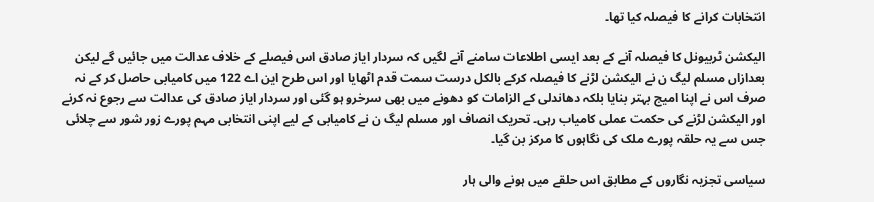انتخابات کرانے کا فیصلہ کیا تھا۔

الیکشن ٹربیونل کا فیصلہ آنے کے بعد ایسی اطلاعات سامنے آنے لگیں کہ سردار ایاز صادق اس فیصلے کے خلاف عدالت میں جائیں گے لیکن بعدازاں مسلم لیگ ن نے الیکشن لڑنے کا فیصلہ کرکے بالکل درست سمت قدم اٹھایا اور اس طرح این اے 122 میں کامیابی حاصل کر کے نہ صرف اس نے اپنا امیج بہتر بنایا بلکہ دھاندلی کے الزامات کو دھونے میں بھی سرخرو ہو گئی اور سردار ایاز صادق کی عدالت سے رجوع نہ کرنے اور الیکشن لڑنے کی حکمت عملی کامیاب رہی۔ تحریک انصاف اور مسلم لیگ ن نے کامیابی کے لیے اپنی انتخابی مہم پورے زور شور سے چلائی جس سے یہ حلقہ پورے ملک کی نگاہوں کا مرکز بن گیا۔

سیاسی تجزیہ نگاروں کے مطابق اس حلقے میں ہونے والی ہار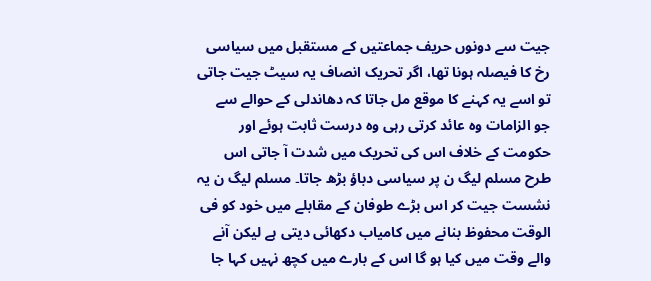جیت سے دونوں حریف جماعتیں کے مستقبل میں سیاسی رخ کا فیصلہ ہونا تھا، اگر تحریک انصاف یہ سیٹ جیت جاتی تو اسے یہ کہنے کا موقع مل جاتا کہ دھاندلی کے حوالے سے جو الزامات وہ عائد کرتی رہی وہ درست ثابت ہوئے اور حکومت کے خلاف اس کی تحریک میں شدت آ جاتی اس طرح مسلم لیگ ن پر سیاسی دباؤ بڑھ جاتا۔ مسلم لیگ ن یہ نشست جیت کر اس بڑے طوفان کے مقابلے میں خود کو فی الوقت محفوظ بنانے میں کامیاب دکھائی دیتی ہے لیکن آنے والے وقت میں کیا ہو گا اس کے بارے میں کچھ نہیں کہا جا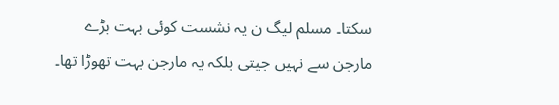سکتا۔ مسلم لیگ ن یہ نشست کوئی بہت بڑے مارجن سے نہیں جیتی بلکہ یہ مارجن بہت تھوڑا تھا۔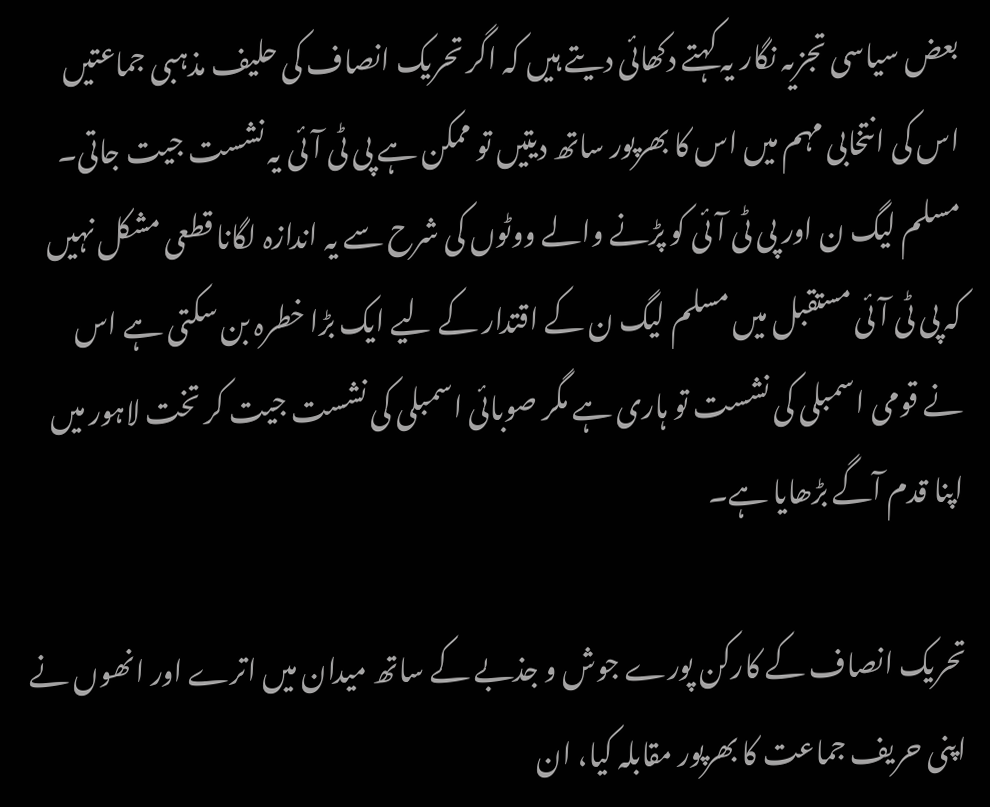بعض سیاسی تجزیہ نگار یہ کہتے دکھائی دیتے ہیں کہ اگر تحریک انصاف کی حلیف مذہبی جماعتیں اس کی انتخابی مہم میں اس کا بھرپور ساتھ دیتیں تو ممکن ہے پی ٹی آئی یہ نشست جیت جاتی۔ مسلم لیگ ن اور پی ٹی آئی کو پڑنے والے ووٹوں کی شرح سے یہ اندازہ لگانا قطعی مشکل نہیں کہ پی ٹی آئی مستقبل میں مسلم لیگ ن کے اقتدار کے لیے ایک بڑا خطرہ بن سکتی ہے اس نے قومی اسمبلی کی نشست تو ہاری ہے مگر صوبائی اسمبلی کی نشست جیت کر تخت لاہور میں اپنا قدم آگے بڑھایا ہے۔

تحریک انصاف کے کارکن پورے جوش و جذبے کے ساتھ میدان میں اترے اور انھوں نے اپنی حریف جماعت کا بھرپور مقابلہ کیا، ان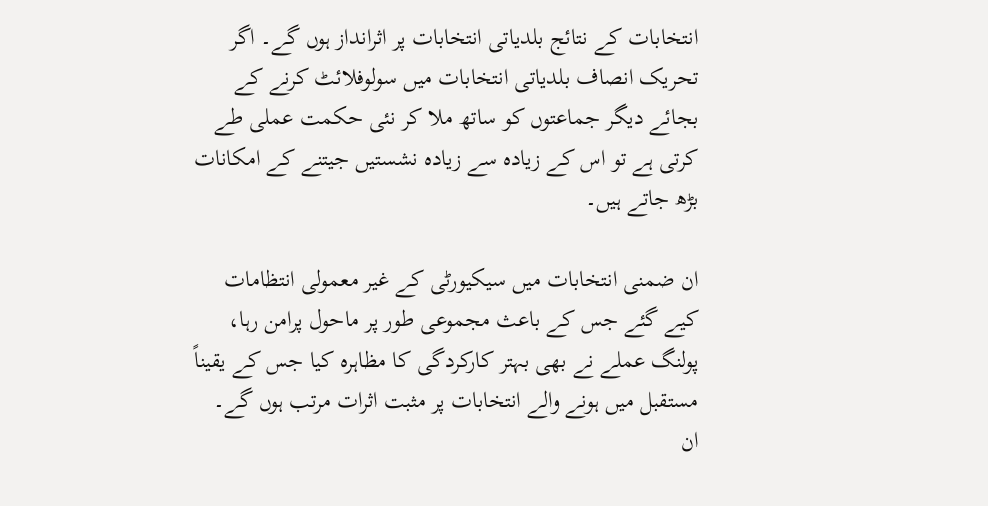انتخابات کے نتائج بلدیاتی انتخابات پر اثرانداز ہوں گے۔ اگر تحریک انصاف بلدیاتی انتخابات میں سولوفلائٹ کرنے کے بجائے دیگر جماعتوں کو ساتھ ملا کر نئی حکمت عملی طے کرتی ہے تو اس کے زیادہ سے زیادہ نشستیں جیتنے کے امکانات بڑھ جاتے ہیں۔

ان ضمنی انتخابات میں سیکیورٹی کے غیر معمولی انتظامات کیے گئے جس کے باعث مجموعی طور پر ماحول پرامن رہا، پولنگ عملے نے بھی بہتر کارکردگی کا مظاہرہ کیا جس کے یقیناً مستقبل میں ہونے والے انتخابات پر مثبت اثرات مرتب ہوں گے۔ ان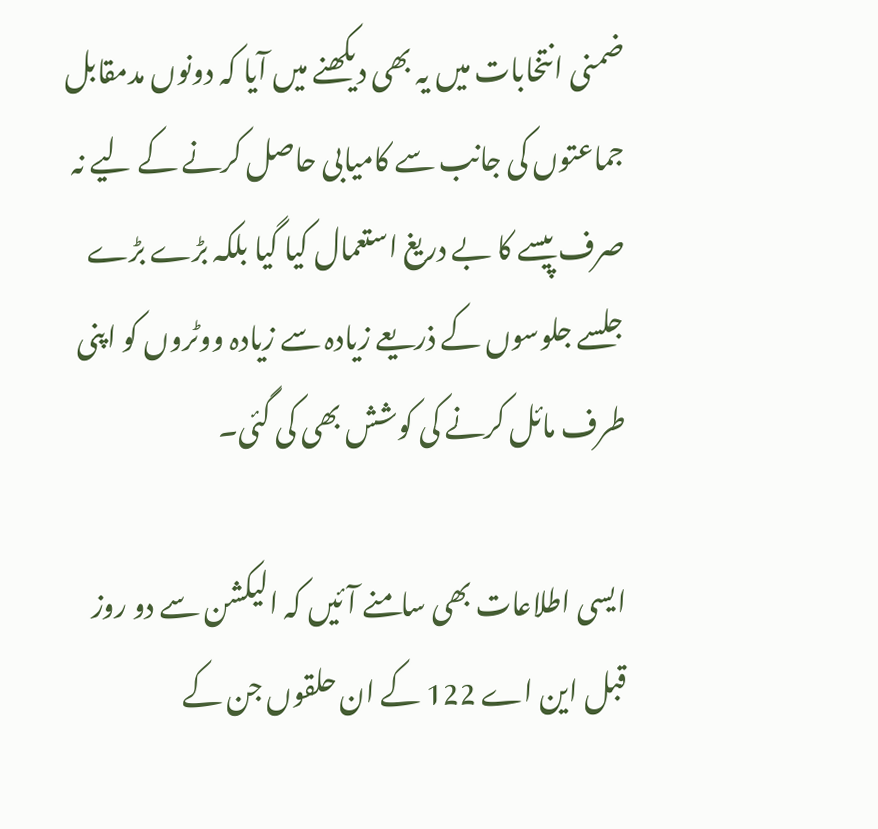ضمنی انتخابات میں یہ بھی دیکھنے میں آیا کہ دونوں مدمقابل جماعتوں کی جانب سے کامیابی حاصل کرنے کے لیے نہ صرف پیسے کا بے دریغ استعمال کیا گیا بلکہ بڑے بڑے جلسے جلوسوں کے ذریعے زیادہ سے زیادہ ووٹروں کو اپنی طرف مائل کرنے کی کوشش بھی کی گئی۔

ایسی اطلاعات بھی سامنے آئیں کہ الیکشن سے دو روز قبل این اے 122 کے ان حلقوں جن کے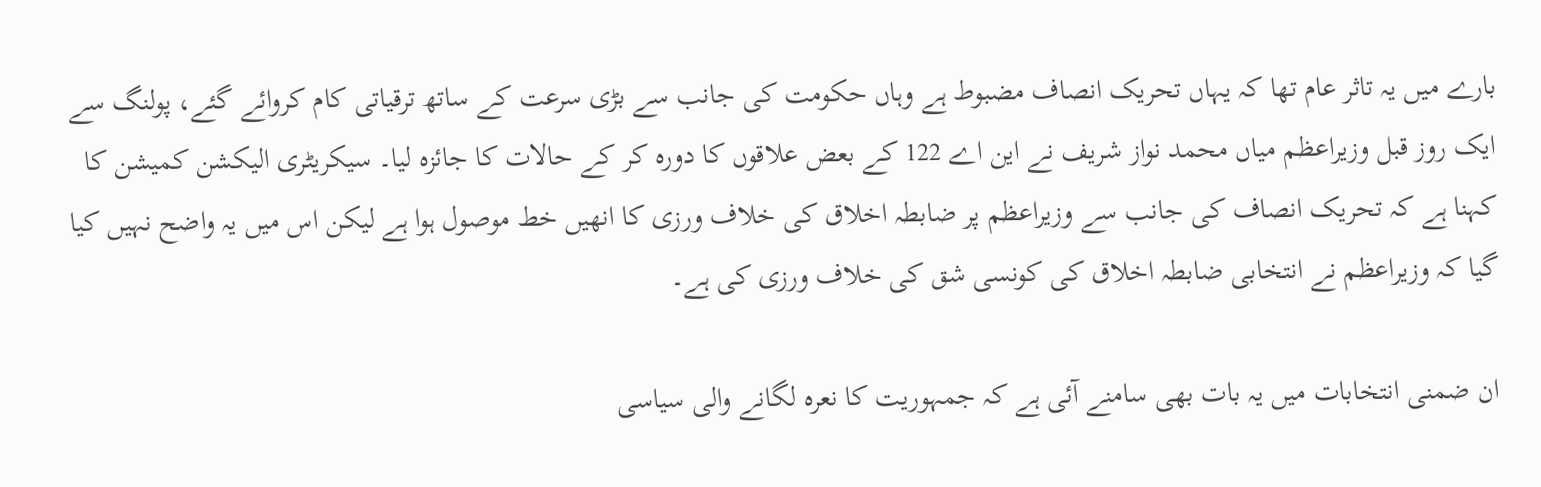بارے میں یہ تاثر عام تھا کہ یہاں تحریک انصاف مضبوط ہے وہاں حکومت کی جانب سے بڑی سرعت کے ساتھ ترقیاتی کام کروائے گئے، پولنگ سے ایک روز قبل وزیراعظم میاں محمد نواز شریف نے این اے 122 کے بعض علاقوں کا دورہ کر کے حالات کا جائزہ لیا۔ سیکریٹری الیکشن کمیشن کا کہنا ہے کہ تحریک انصاف کی جانب سے وزیراعظم پر ضابطہ اخلاق کی خلاف ورزی کا انھیں خط موصول ہوا ہے لیکن اس میں یہ واضح نہیں کیا گیا کہ وزیراعظم نے انتخابی ضابطہ اخلاق کی کونسی شق کی خلاف ورزی کی ہے۔

ان ضمنی انتخابات میں یہ بات بھی سامنے آئی ہے کہ جمہوریت کا نعرہ لگانے والی سیاسی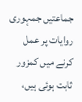جماعتیں جمہوری روایات پر عمل کرنے میں کمزور ثابت ہوئی ہیں،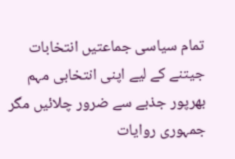تمام سیاسی جماعتیں انتخابات جیتنے کے لیے اپنی انتخابی مہم بھرپور جذبے سے ضرور چلائیں مگر جمہوری روایات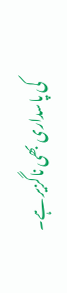کی پاسداری بھی ناگزیر ہے۔